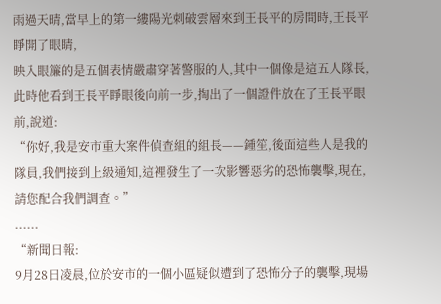雨過天晴,當早上的第一縷陽光刺破雲層來到王長平的房間時,王長平睜開了眼睛,
映入眼簾的是五個表情嚴肅穿著警服的人,其中一個像是這五人隊長,
此時他看到王長平睜眼後向前一步,掏出了一個證件放在了王長平眼前,說道:
“你好,我是安市重大案件偵查組的組長——鍾笙,後面這些人是我的隊員,我們接到上級通知,這裡發生了一次影響惡劣的恐怖襲擊,現在,請您配合我們調查。”
......
“新聞日報:
9月28日凌晨,位於安市的一個小區疑似遭到了恐怖分子的襲擊,現場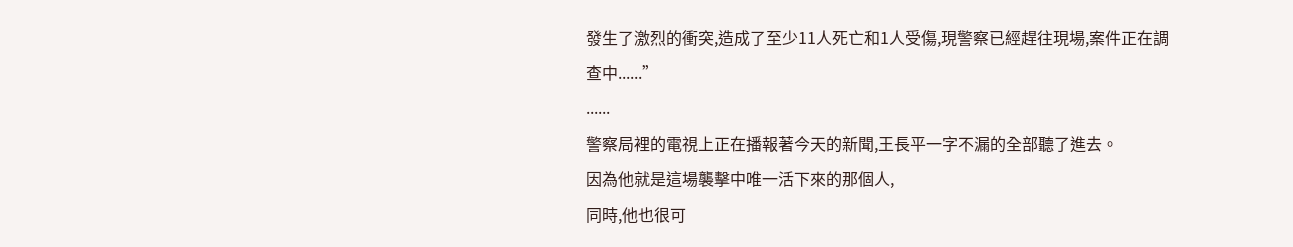發生了激烈的衝突,造成了至少11人死亡和1人受傷,現警察已經趕往現場,案件正在調查中......”
......
警察局裡的電視上正在播報著今天的新聞,王長平一字不漏的全部聽了進去。
因為他就是這場襲擊中唯一活下來的那個人,
同時,他也很可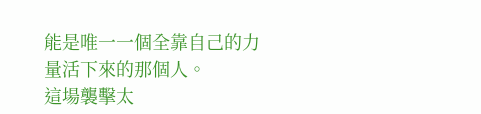能是唯一一個全靠自己的力量活下來的那個人。
這場襲擊太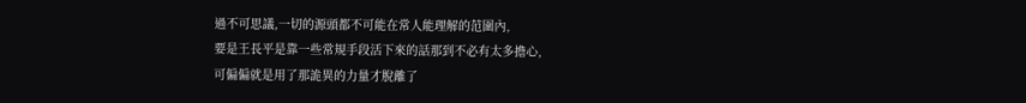過不可思議,一切的源頭都不可能在常人能理解的范圍內,
要是王長平是靠一些常規手段活下來的話那到不必有太多擔心,
可偏偏就是用了那詭異的力量才脫離了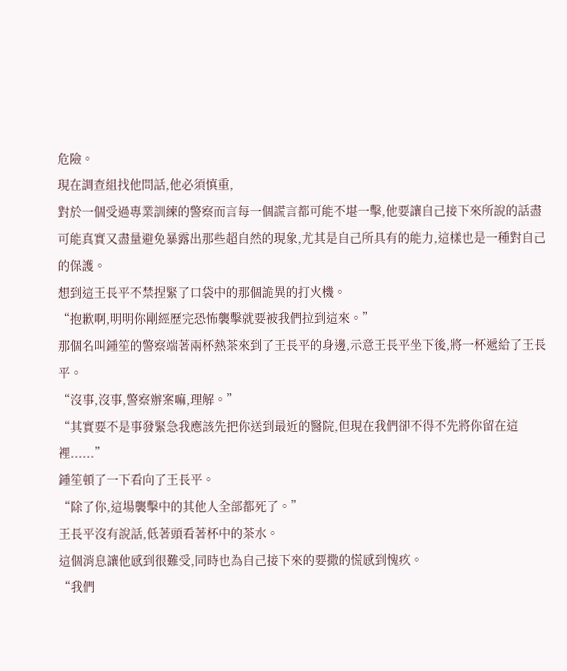危險。
現在調查組找他問話,他必須慎重,
對於一個受過專業訓練的警察而言每一個謊言都可能不堪一擊,他要讓自己接下來所說的話盡可能真實又盡量避免暴露出那些超自然的現象,尤其是自己所具有的能力,這樣也是一種對自己的保護。
想到這王長平不禁捏緊了口袋中的那個詭異的打火機。
“抱歉啊,明明你剛經歷完恐怖襲擊就要被我們拉到這來。”
那個名叫鍾笙的警察端著兩杯熱茶來到了王長平的身邊,示意王長平坐下後,將一杯遞給了王長平。
“沒事,沒事,警察辦案嘛,理解。”
“其實要不是事發緊急我應該先把你送到最近的醫院,但現在我們卻不得不先將你留在這裡......”
鍾笙頓了一下看向了王長平。
“除了你,這場襲擊中的其他人全部都死了。”
王長平沒有說話,低著頭看著杯中的茶水。
這個消息讓他感到很難受,同時也為自己接下來的要撒的慌感到愧疚。
“我們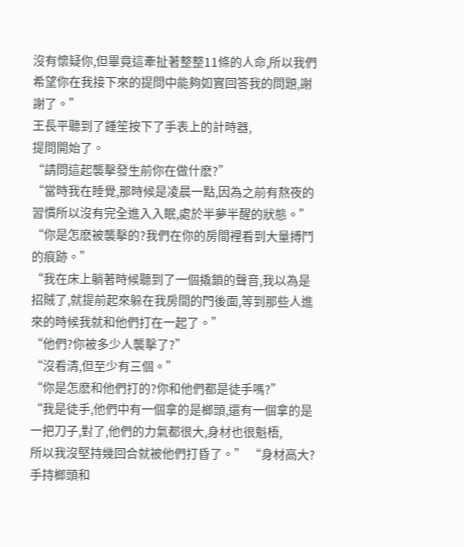沒有懷疑你,但畢竟這牽扯著整整11條的人命,所以我們希望你在我接下來的提問中能夠如實回答我的問題,謝謝了。”
王長平聽到了鍾笙按下了手表上的計時器,
提問開始了。
“請問這起襲擊發生前你在做什麽?”
“當時我在睡覺,那時候是凌晨一點,因為之前有熬夜的習慣所以沒有完全進入入眠,處於半夢半醒的狀態。”
“你是怎麽被襲擊的?我們在你的房間裡看到大量搏鬥的痕跡。”
“我在床上躺著時候聽到了一個撬鎖的聲音,我以為是招賊了,就提前起來躲在我房間的門後面,等到那些人進來的時候我就和他們打在一起了。”
“他們?你被多少人襲擊了?”
“沒看清,但至少有三個。”
“你是怎麽和他們打的?你和他們都是徒手嗎?”
“我是徒手,他們中有一個拿的是榔頭,還有一個拿的是一把刀子,對了,他們的力氣都很大,身材也很魁梧,
所以我沒堅持幾回合就被他們打昏了。” “身材高大?手持榔頭和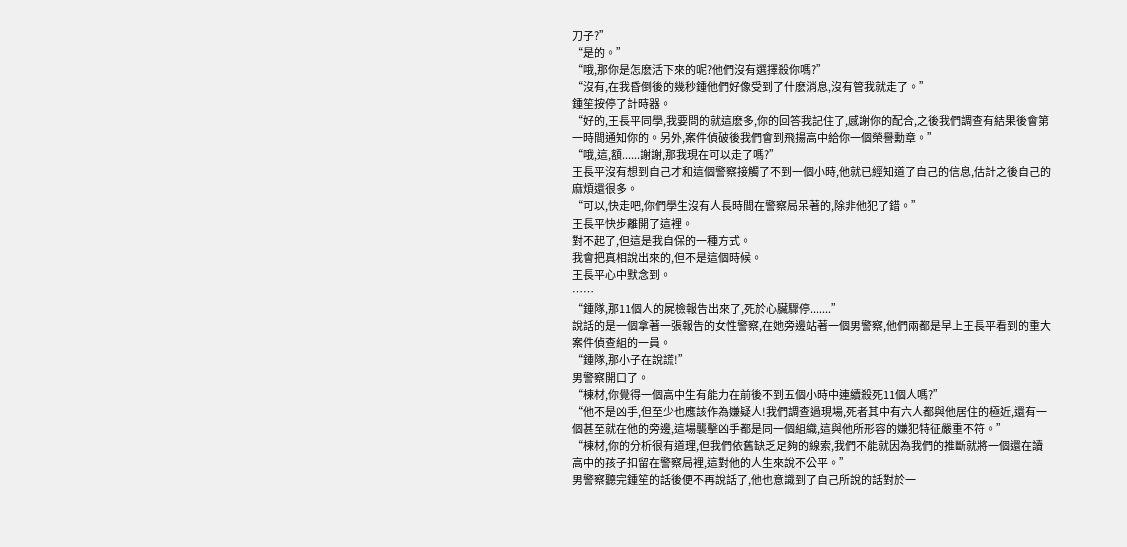刀子?”
“是的。”
“哦,那你是怎麽活下來的呢?他們沒有選擇殺你嗎?”
“沒有,在我昏倒後的幾秒鍾他們好像受到了什麽消息,沒有管我就走了。”
鍾笙按停了計時器。
“好的,王長平同學,我要問的就這麽多,你的回答我記住了,感謝你的配合,之後我們調查有結果後會第一時間通知你的。另外,案件偵破後我們會到飛揚高中給你一個榮譽勳章。”
“哦,這,額......謝謝,那我現在可以走了嗎?”
王長平沒有想到自己才和這個警察接觸了不到一個小時,他就已經知道了自己的信息,估計之後自己的麻煩還很多。
“可以,快走吧,你們學生沒有人長時間在警察局呆著的,除非他犯了錯。”
王長平快步離開了這裡。
對不起了,但這是我自保的一種方式。
我會把真相說出來的,但不是這個時候。
王長平心中默念到。
……
“鍾隊,那11個人的屍檢報告出來了,死於心臟驟停.......”
說話的是一個拿著一張報告的女性警察,在她旁邊站著一個男警察,他們兩都是早上王長平看到的重大案件偵查組的一員。
“鍾隊,那小子在說謊!”
男警察開口了。
“棟材,你覺得一個高中生有能力在前後不到五個小時中連續殺死11個人嗎?”
“他不是凶手,但至少也應該作為嫌疑人!我們調查過現場,死者其中有六人都與他居住的極近,還有一個甚至就在他的旁邊,這場襲擊凶手都是同一個組織,這與他所形容的嫌犯特征嚴重不符。”
“棟材,你的分析很有道理,但我們依舊缺乏足夠的線索,我們不能就因為我們的推斷就將一個還在讀高中的孩子扣留在警察局裡,這對他的人生來說不公平。”
男警察聽完鍾笙的話後便不再說話了,他也意識到了自己所說的話對於一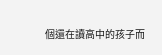個還在讀高中的孩子而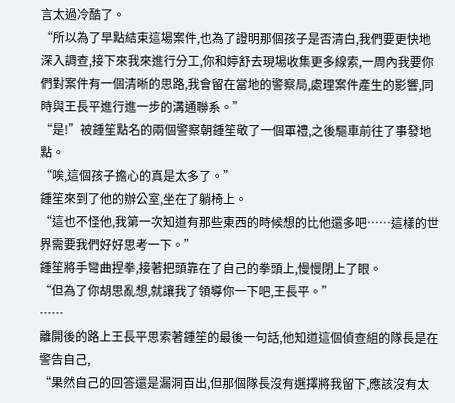言太過冷酷了。
“所以為了早點結束這場案件,也為了證明那個孩子是否清白,我們要更快地深入調查,接下來我來進行分工,你和婷舒去現場收集更多線索,一周內我要你們對案件有一個清晰的思路,我會留在當地的警察局,處理案件產生的影響,同時與王長平進行進一步的溝通聯系。”
“是!”被鍾笙點名的兩個警察朝鍾笙敬了一個軍禮,之後驅車前往了事發地點。
“唉,這個孩子擔心的真是太多了。”
鍾笙來到了他的辦公室,坐在了躺椅上。
“這也不怪他,我第一次知道有那些東西的時候想的比他還多吧……這樣的世界需要我們好好思考一下。”
鍾笙將手彎曲捏拳,接著把頭靠在了自己的拳頭上,慢慢閉上了眼。
“但為了你胡思亂想,就讓我了領導你一下吧,王長平。”
……
離開後的路上王長平思索著鍾笙的最後一句話,他知道這個偵查組的隊長是在警告自己,
“果然自己的回答還是漏洞百出,但那個隊長沒有選擇將我留下,應該沒有太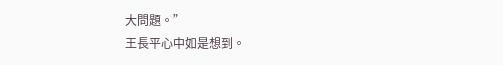大問題。”
王長平心中如是想到。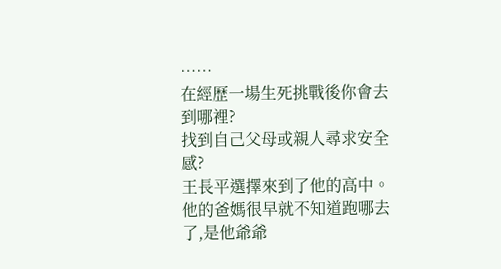……
在經歷一場生死挑戰後你會去到哪裡?
找到自己父母或親人尋求安全感?
王長平選擇來到了他的高中。
他的爸媽很早就不知道跑哪去了,是他爺爺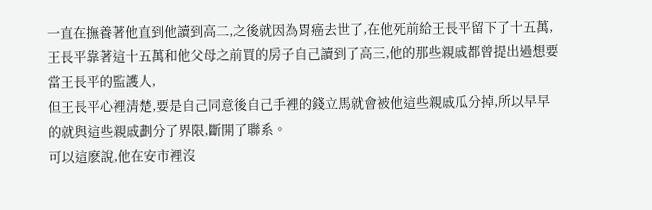一直在撫養著他直到他讀到高二,之後就因為胃癌去世了,在他死前給王長平留下了十五萬,王長平靠著這十五萬和他父母之前買的房子自己讀到了高三,他的那些親戚都曾提出過想要當王長平的監護人,
但王長平心裡清楚,要是自己同意後自己手裡的錢立馬就會被他這些親戚瓜分掉,所以早早的就與這些親戚劃分了界限,斷開了聯系。
可以這麽說,他在安市裡沒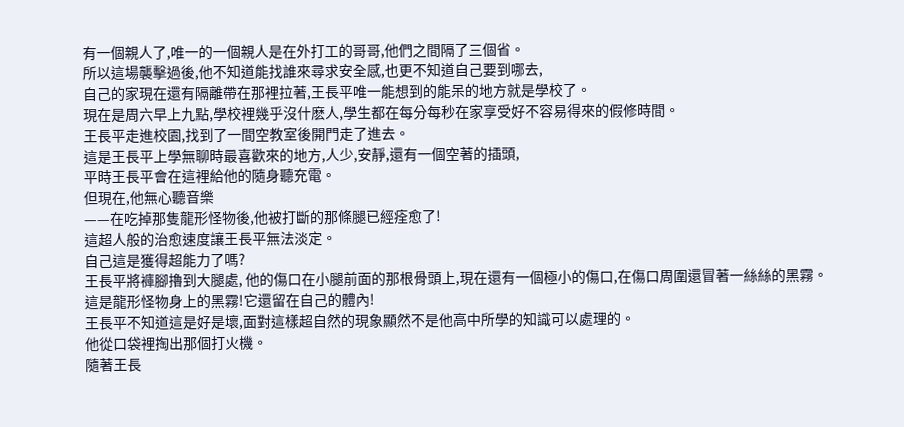有一個親人了,唯一的一個親人是在外打工的哥哥,他們之間隔了三個省。
所以這場襲擊過後,他不知道能找誰來尋求安全感,也更不知道自己要到哪去,
自己的家現在還有隔離帶在那裡拉著,王長平唯一能想到的能呆的地方就是學校了。
現在是周六早上九點,學校裡幾乎沒什麽人,學生都在每分每秒在家享受好不容易得來的假修時間。
王長平走進校園,找到了一間空教室後開門走了進去。
這是王長平上學無聊時最喜歡來的地方,人少,安靜,還有一個空著的插頭,
平時王長平會在這裡給他的隨身聽充電。
但現在,他無心聽音樂
——在吃掉那隻龍形怪物後,他被打斷的那條腿已經痊愈了!
這超人般的治愈速度讓王長平無法淡定。
自己這是獲得超能力了嗎?
王長平將褲腳擼到大腿處, 他的傷口在小腿前面的那根骨頭上,現在還有一個極小的傷口,在傷口周圍還冒著一絲絲的黑霧。
這是龍形怪物身上的黑霧!它還留在自己的體內!
王長平不知道這是好是壞,面對這樣超自然的現象顯然不是他高中所學的知識可以處理的。
他從口袋裡掏出那個打火機。
隨著王長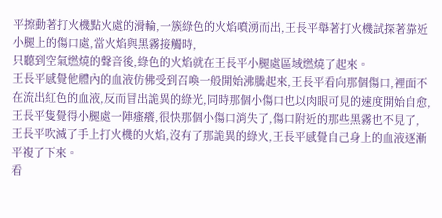平擦動著打火機點火處的滑輪,一簇綠色的火焰噴湧而出,王長平舉著打火機試探著靠近小腿上的傷口處,當火焰與黑霧接觸時,
只聽到空氣燃燒的聲音後,綠色的火焰就在王長平小腿處區域燃燒了起來。
王長平感覺他體內的血液仿佛受到召喚一般開始沸騰起來,王長平看向那個傷口,裡面不在流出紅色的血液,反而冒出詭異的綠光,同時那個小傷口也以肉眼可見的速度開始自愈,
王長平隻覺得小腿處一陣瘙癢,很快那個小傷口消失了,傷口附近的那些黑霧也不見了,
王長平吹滅了手上打火機的火焰,沒有了那詭異的綠火,王長平感覺自己身上的血液逐漸平複了下來。
看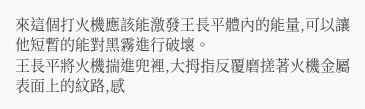來這個打火機應該能激發王長平體內的能量,可以讓他短暫的能對黑霧進行破壞。
王長平將火機揣進兜裡,大拇指反覆磨搓著火機金屬表面上的紋路,感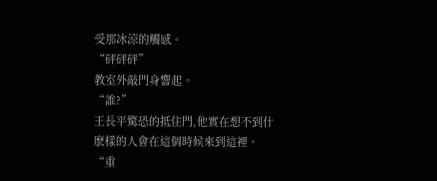受那冰涼的觸感。
“砰砰砰”
教室外敲門身響起。
“誰?”
王長平驚恐的抵住門,他實在想不到什麽樣的人會在這個時候來到這裡。
“重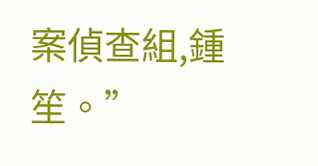案偵查組,鍾笙。”